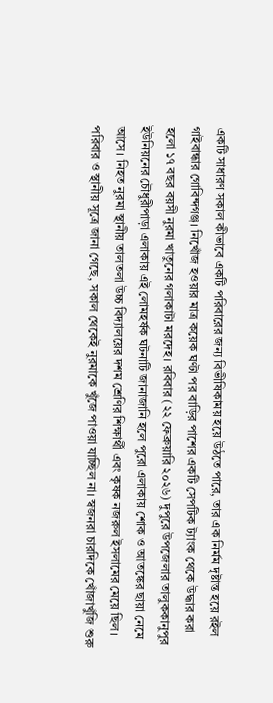একটি সাধারণ সকাল কীভাবে একটি পরিবারের জন্য বিভীষিকাময় হয়ে উঠতে পারে, তার এক নির্মম দৃষ্টান্ত হয়ে রইল গাইবান্ধার গোবিন্দগঞ্জ। নিখোঁজ হওয়ার মাত্র কয়েক ঘণ্টা পর বাড়ির পাশের একটি সেপটিক ট্যাংক থেকে উদ্ধার করা হলো ১৭ বছর বয়সী নুরমা খাতুনের গলাকাটা মরদেহ। রবিবার (২২ ফেব্রুয়ারি ২০২৬) দুপুরে উপজেলার তালুককানুপুর ইউনিয়নের চৌধুরীপাড়া এলাকায় এই লোমহর্ষক ঘটনাটি জানাজানি হলে পুরো এলাকায় শোক ও আতঙ্কের ছায়া নেমে আসে। নিহত নুরমা স্থানীয় তালতলা উচ্চ বিদ্যালয়ের দশম শ্রেণির শিক্ষার্থী এবং কৃষক নজরুল ইসলামের মেয়ে ছিল।
পরিবার ও স্থানীয় সূত্রে জানা গেছে, সকাল থেকেই নুরমাকে খুঁজে পাওয়া যাচ্ছিল না। স্বজনরা চারদিকে খোঁজাখুঁজি শুরু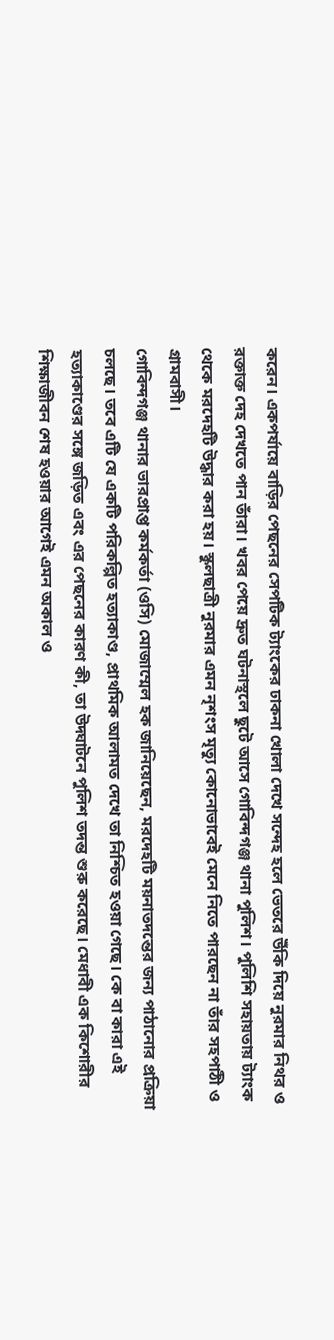করেন। একপর্যায়ে বাড়ির পেছনের সেপটিক ট্যাংকের ঢাকনা খোলা দেখে সন্দেহ হলে ভেতরে উঁকি দিয়ে নুরমার নিথর ও রক্তাক্ত দেহ দেখতে পান তাঁরা। খবর পেয়ে দ্রুত ঘটনাস্থলে ছুটে আসে গোবিন্দগঞ্জ থানা পুলিশ। পুলিশি সহায়তায় ট্যাংক থেকে মরদেহটি উদ্ধার করা হয়। স্কুলছাত্রী নুরমার এমন নৃশংস মৃত্যু কোনোভাবেই মেনে নিতে পারছেন না তাঁর সহপাঠী ও গ্রামবাসী।
গোবিন্দগঞ্জ থানার ভারপ্রাপ্ত কর্মকর্তা (ওসি) মোজাম্মেল হক জানিয়েছেন, মরদেহটি ময়নাতদন্তের জন্য পাঠানোর প্রক্রিয়া চলছে। তবে এটি যে একটি পরিকল্পিত হত্যাকাণ্ড, প্রাথমিক আলামত দেখে তা নিশ্চিত হওয়া গেছে। কে বা কারা এই হত্যাকাণ্ডের সঙ্গে জড়িত এবং এর পেছনের কারণ কী, তা উদ্ঘাটনে পুলিশ তদন্ত শুরু করেছে। মেধাবী এক কিশোরীর শিক্ষাজীবন শেষ হওয়ার আগেই এমন অকাল ও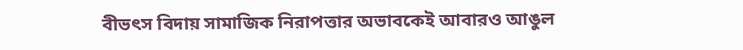বীভৎস বিদায় সামাজিক নিরাপত্তার অভাবকেই আবারও আঙুল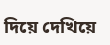দিয়ে দেখিয়ে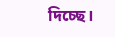দিচ্ছে।